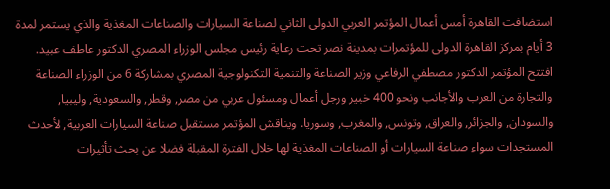استضافت القاهرة أمس أعمال المؤتمر العربي الدولى الثاني لصناعة السيارات والصناعات المغذية والذي يستمر لمدة 3 أيام بمركز القاهرة الدولى للمؤتمرات بمدينة نصر تحت رعاية رئيس مجلس الوزراء المصري الدكتور عاطف عبيد. افتتح المؤتمر الدكتور مصطفي الرفاعي وزير الصناعة والتنمية التكنولوجية المصري بمشاركة 6 من الوزراء الصناعة والتجارة من العرب والأجانب ونحو 400 خبير ورجل أعمال ومسئول عربي من مصر, وقطر, والسعودية, وليبيا, والسودان, والجزائر, والعراق, وتونس, والمغرب, وسوريا. ويناقش المؤتمر مستقبل صناعة السيارات العربية, لأحدث المستجدات سواء صناعة السيارات أو الصناعات المغذية لها خلال الفترة المقبلة فضلا عن بحث تأثيرات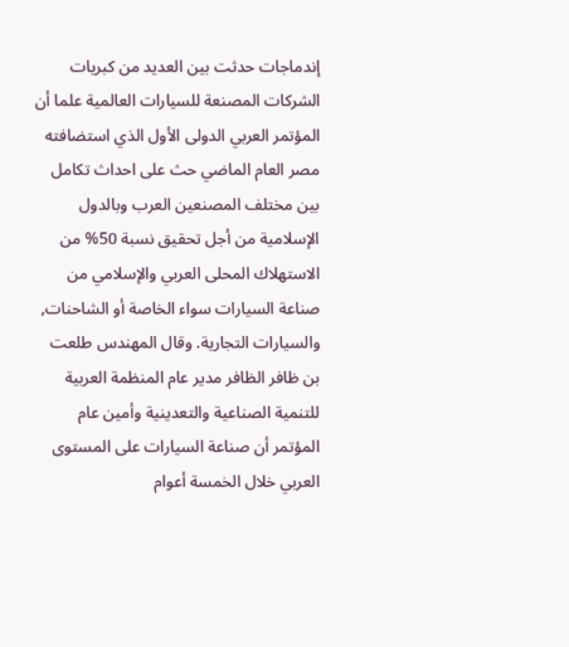إندماجات حدثت بين العديد من كبريات الشركات المصنعة للسيارات العالمية علما أن المؤتمر العربي الدولى الأول الذي استضافته مصر العام الماضي حث على احداث تكامل بين مختلف المصنعين العرب وبالدول الإسلامية من أجل تحقيق نسبة 50% من الاستهلاك المحلى العربي والإسلامي من صناعة السيارات سواء الخاصة أو الشاحنات, والسيارات التجارية. وقال المهندس طلعت بن ظافر الظافر مدير عام المنظمة العربية للتنمية الصناعية والتعدينية وأمين عام المؤتمر أن صناعة السيارات على المستوى العربي خلال الخمسة أعوام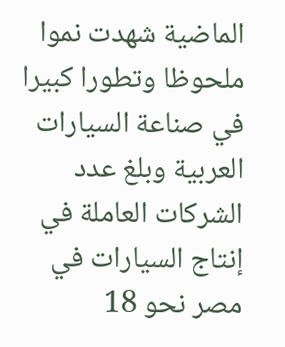الماضية شهدت نموا ملحوظا وتطورا كبيرا في صناعة السيارات العربية وبلغ عدد الشركات العاملة في إنتاج السيارات في مصر نحو 18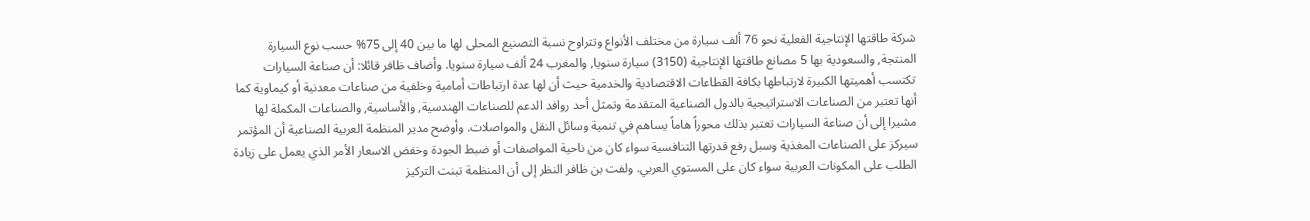شركة طاقتها الإنتاجية الفعلية نحو 76 ألف سيارة من مختلف الأنواع وتتراوح نسبة التصنيع المحلى لها ما بين 40 إلى 75% حسب نوع السيارة المنتجة, والسعودية بها 5 مصانع طاقتها الإنتاجية (3150) سيارة سنويا, والمغرب 24 ألف سيارة سنويا. وأضاف ظافر قائلا: أن صناعة السيارات تكتسب أهميتها الكبيرة لارتباطها بكافة القطاعات الاقتصادية والخدمية حيث أن لها عدة ارتباطات أمامية وخلفية من صناعات معدنية أو كيماوية كما أنها تعتبر من الصناعات الاستراتيجية بالدول الصناعية المتقدمة وتمثل أحد روافد الدعم للصناعات الهندسية, والأساسية, والصناعات المكملة لها مشيرا إلى أن صناعة السيارات تعتبر بذلك محوراً هاماً يساهم في تنمية وسائل النقل والمواصلات. وأوضح مدير المنظمة العربية الصناعية أن المؤتمر سيركز على الصناعات المغذية وسبل رفع قدرتها التنافسية سواء كان من ناحية المواصفات أو ضبط الجودة وخفض الاسعار الأمر الذي يعمل على زيادة الطلب على المكونات العربية سواء كان على المستوي العربي. ولفت بن ظافر النظر إلى أن المنظمة تبنت التركيز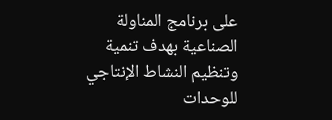على برنامج المناولة الصناعية بهدف تنمية وتنظيم النشاط الإنتاجي للوحدات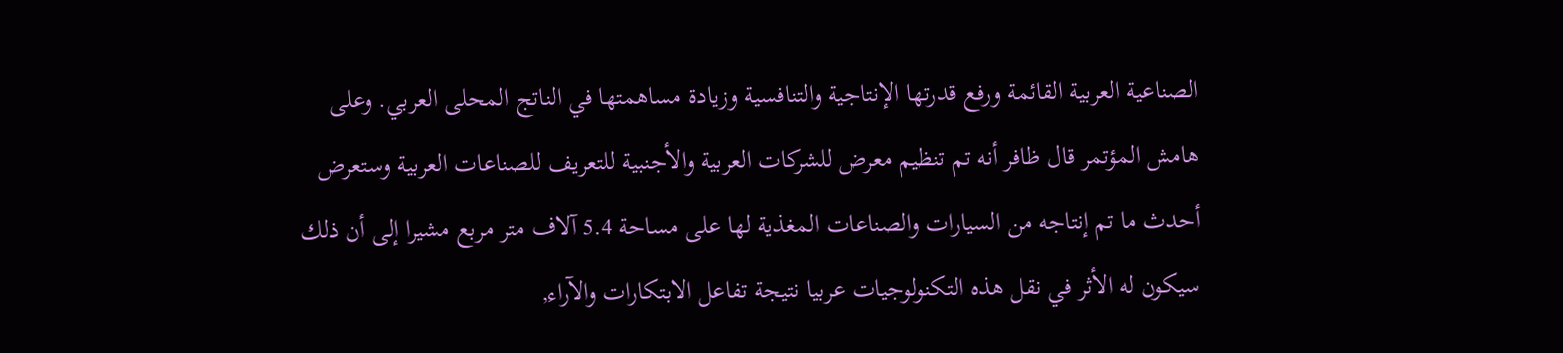الصناعية العربية القائمة ورفع قدرتها الإنتاجية والتنافسية وزيادة مساهمتها في الناتج المحلى العربي. وعلى هامش المؤتمر قال ظافر أنه تم تنظيم معرض للشركات العربية والأجنبية للتعريف للصناعات العربية وستعرض أحدث ما تم إنتاجه من السيارات والصناعات المغذية لها على مساحة 5.4 آلاف متر مربع مشيرا إلى أن ذلك سيكون له الأثر في نقل هذه التكنولوجيات عربيا نتيجة تفاعل الابتكارات والآراء,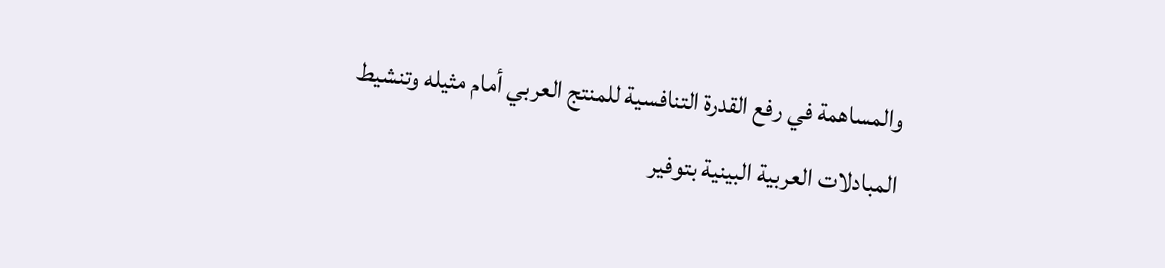والمساهمة في رفع القدرة التنافسية للمنتج العربي أمام مثيله وتنشيط المبادلات العربية البينية بتوفير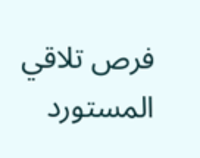فرص تلاقي المستورد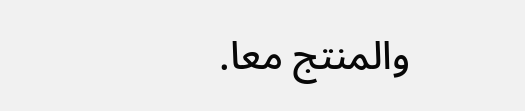والمنتج معا.